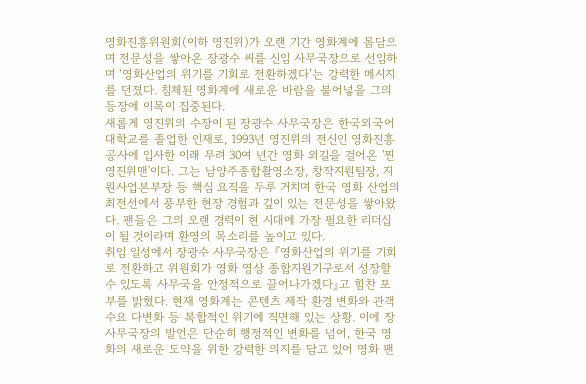영화진흥위원회(이하 영진위)가 오랜 기간 영화계에 몸담으며 전문성을 쌓아온 장광수 씨를 신임 사무국장으로 선임하며 ‘영화산업의 위기를 기회로 전환하겠다’는 강력한 메시지를 던졌다. 침체된 영화계에 새로운 바람을 불어넣을 그의 등장에 이목이 집중된다.
새롭게 영진위의 수장이 된 장광수 사무국장은 한국외국어대학교를 졸업한 인재로, 1993년 영진위의 전신인 영화진흥공사에 입사한 이래 무려 30여 년간 영화 외길을 걸어온 '찐 영진위맨'이다. 그는 남양주종합촬영소장, 창작지원팀장, 지원사업본부장 등 핵심 요직을 두루 거치며 한국 영화 산업의 최전선에서 풍부한 현장 경험과 깊이 있는 전문성을 쌓아왔다. 팬들은 그의 오랜 경력이 현 시대에 가장 필요한 리더십이 될 것이라며 환영의 목소리를 높이고 있다.
취임 일성에서 장광수 사무국장은 『영화산업의 위기를 기회로 전환하고 위원회가 영화 영상 종합지원기구로서 성장할 수 있도록 사무국을 안정적으로 끌어나가겠다』고 힘찬 포부를 밝혔다. 현재 영화계는 콘텐츠 제작 환경 변화와 관객 수요 다변화 등 복합적인 위기에 직면해 있는 상황. 이에 장 사무국장의 발언은 단순히 행정적인 변화를 넘어, 한국 영화의 새로운 도약을 위한 강력한 의지를 담고 있어 영화 팬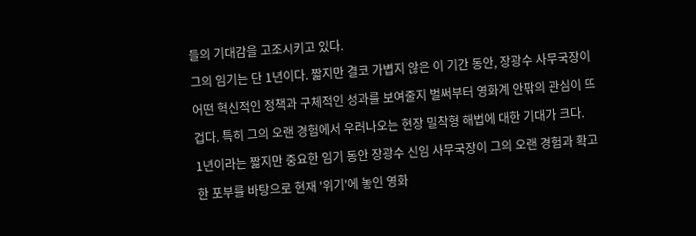들의 기대감을 고조시키고 있다.
그의 임기는 단 1년이다. 짧지만 결코 가볍지 않은 이 기간 동안, 장광수 사무국장이 어떤 혁신적인 정책과 구체적인 성과를 보여줄지 벌써부터 영화계 안팎의 관심이 뜨겁다. 특히 그의 오랜 경험에서 우러나오는 현장 밀착형 해법에 대한 기대가 크다.
1년이라는 짧지만 중요한 임기 동안 장광수 신임 사무국장이 그의 오랜 경험과 확고한 포부를 바탕으로 현재 '위기'에 놓인 영화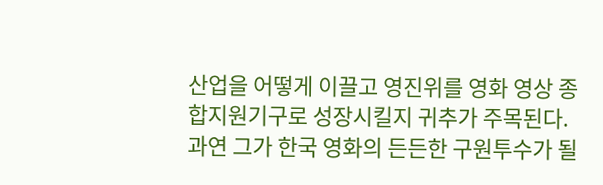산업을 어떻게 이끌고 영진위를 영화 영상 종합지원기구로 성장시킬지 귀추가 주목된다. 과연 그가 한국 영화의 든든한 구원투수가 될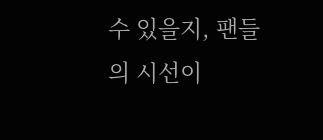수 있을지, 팬들의 시선이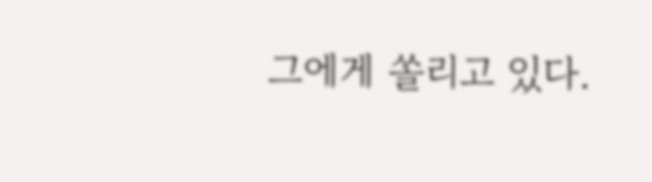그에게 쏠리고 있다.